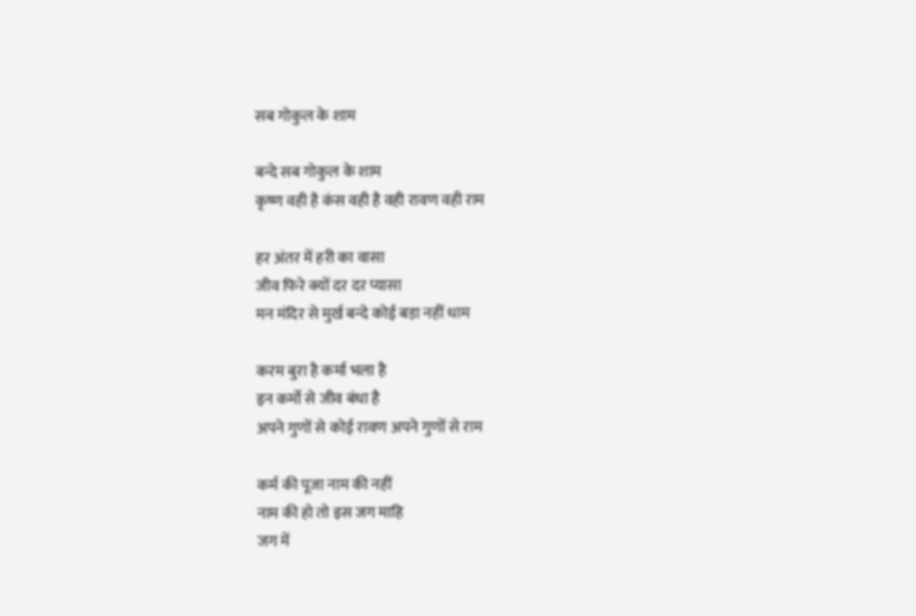सब गोकुल के शाम

बन्दे सब गोकुल के शाम
कृष्ण वही है कंस वही है वही रावण वही राम

हर अंतर में हरी का वासा
जीव फिरे क्यों दर दर प्यासा
मन मंदिर से मुर्ख बन्दे कोई बड़ा नहीं धाम

करम बुरा है कर्मा भला है
इन कर्मो से जीव बंधा है
अपने गुणों से कोई रावण अपने गुणों से राम

कर्म की पूजा नाम की नहीं
नाम की हो तो इस जग माहि
जग में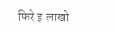फिरे इ लाखो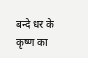बन्दे धर के कृष्ण का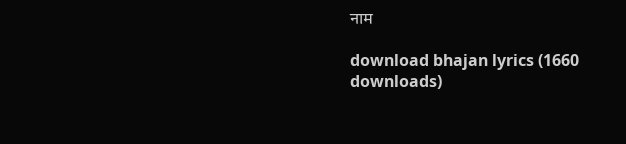नाम

download bhajan lyrics (1660 downloads)